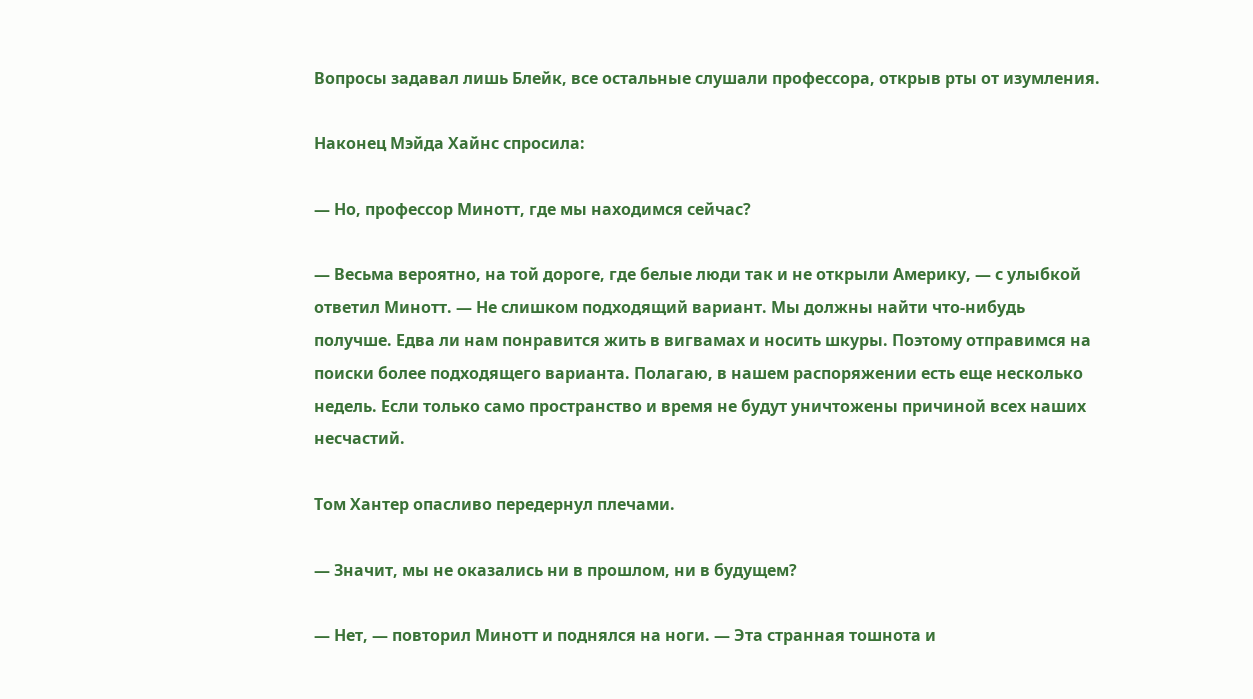Вопросы задавал лишь Блейк, все остальные слушали профессора, открыв рты от изумления.

Наконец Мэйда Хайнс спросила:

— Но, профессор Минотт, где мы находимся сейчас?

— Весьма вероятно, на той дороге, где белые люди так и не открыли Америку, — с улыбкой ответил Минотт. — Не слишком подходящий вариант. Мы должны найти что-нибудь получше. Едва ли нам понравится жить в вигвамах и носить шкуры. Поэтому отправимся на поиски более подходящего варианта. Полагаю, в нашем распоряжении есть еще несколько недель. Если только само пространство и время не будут уничтожены причиной всех наших несчастий.

Том Хантер опасливо передернул плечами.

— Значит, мы не оказались ни в прошлом, ни в будущем?

— Нет, — повторил Минотт и поднялся на ноги. — Эта странная тошнота и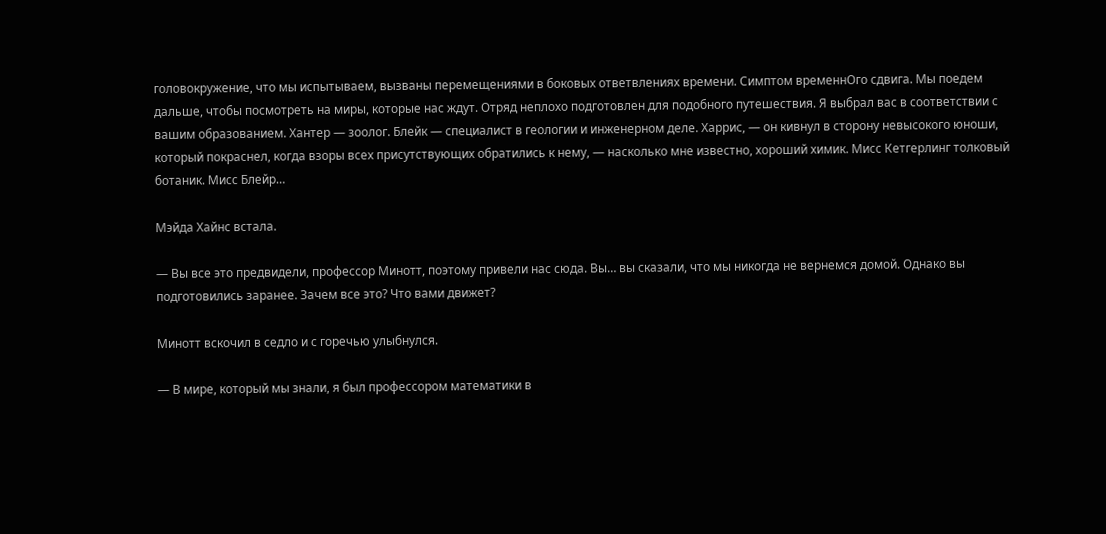головокружение, что мы испытываем, вызваны перемещениями в боковых ответвлениях времени. Симптом временнОго сдвига. Мы поедем дальше, чтобы посмотреть на миры, которые нас ждут. Отряд неплохо подготовлен для подобного путешествия. Я выбрал вас в соответствии с вашим образованием. Хантер — зоолог. Блейк — специалист в геологии и инженерном деле. Харрис, — он кивнул в сторону невысокого юноши, который покраснел, когда взоры всех присутствующих обратились к нему, — насколько мне известно, хороший химик. Мисс Кетгерлинг толковый ботаник. Мисс Блейр…

Мэйда Хайнс встала.

— Вы все это предвидели, профессор Минотт, поэтому привели нас сюда. Вы… вы сказали, что мы никогда не вернемся домой. Однако вы подготовились заранее. Зачем все это? Что вами движет?

Минотт вскочил в седло и с горечью улыбнулся.

— В мире, который мы знали, я был профессором математики в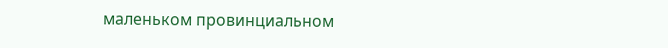маленьком провинциальном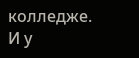колледже. И у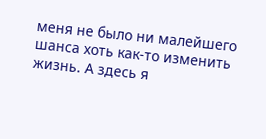меня не было ни малейшего шанса хоть как-то изменить жизнь. А здесь я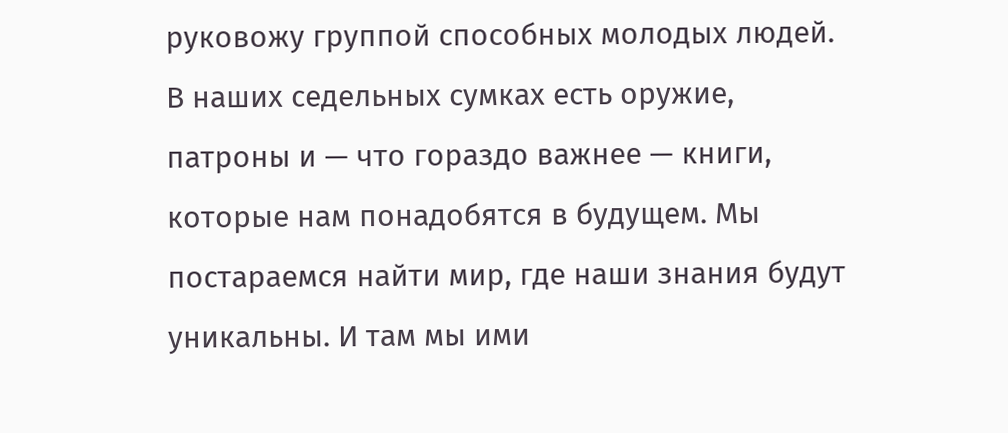руковожу группой способных молодых людей. В наших седельных сумках есть оружие, патроны и — что гораздо важнее — книги, которые нам понадобятся в будущем. Мы постараемся найти мир, где наши знания будут уникальны. И там мы ими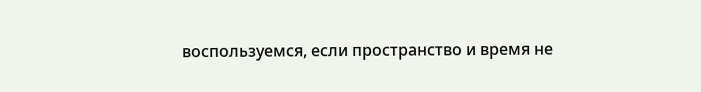воспользуемся, если пространство и время не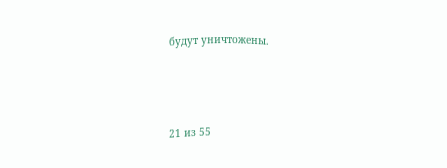будут уничтожены.



21 из 55